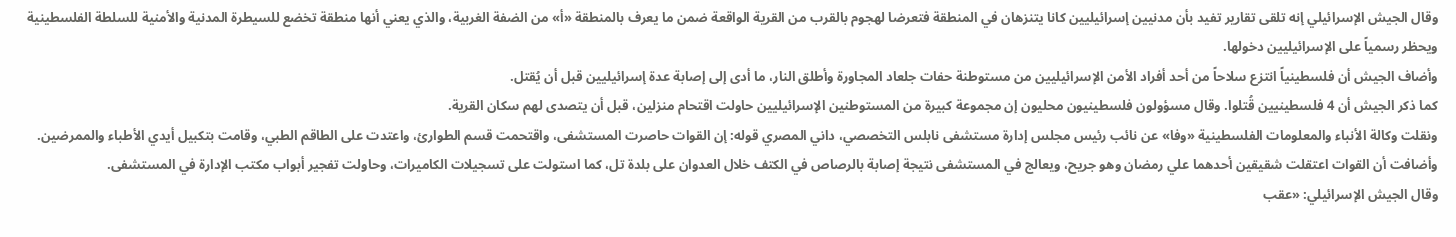وقال الجيش الإسرائيلي إنه تلقى تقارير تفيد بأن مدنيين إسرائيليين كانا يتنزهان في المنطقة فتعرضا لهجوم بالقرب من القرية الواقعة ضمن ما يعرف بالمنطقة «أ» من الضفة الغربية، والذي يعني أنها منطقة تخضع للسيطرة المدنية والأمنية للسلطة الفلسطينية ويحظر رسمياً على الإسرائيليين دخولها.
وأضاف الجيش أن فلسطينياً انتزع سلاحاً من أحد أفراد الأمن الإسرائيليين من مستوطنة حفات جلعاد المجاورة وأطلق النار، ما أدى إلى إصابة عدة إسرائيليين قبل أن يُقتل.
كما ذكر الجيش أن 4 فلسطينيين قُتلوا. وقال مسؤولون فلسطينيون محليون إن مجموعة كبيرة من المستوطنين الإسرائيليين حاولت اقتحام منزلين، قبل أن يتصدى لهم سكان القرية.
ونقلت وكالة الأنباء والمعلومات الفلسطينية «وفا» عن نائب رئيس مجلس إدارة مستشفى نابلس التخصصي، داني المصري قوله: إن القوات حاصرت المستشفى، واقتحمت قسم الطوارئ، واعتدت على الطاقم الطبي، وقامت بتكبيل أيدي الأطباء والممرضين.
وأضافت أن القوات اعتقلت شقيقين أحدهما علي رمضان وهو جريح، ويعالج في المستشفى نتيجة إصابة بالرصاص في الكتف خلال العدوان على بلدة تل، كما استولت على تسجيلات الكاميرات، وحاولت تفجير أبواب مكتب الإدارة في المستشفى.
وقال الجيش الإسرائيلي: «عقب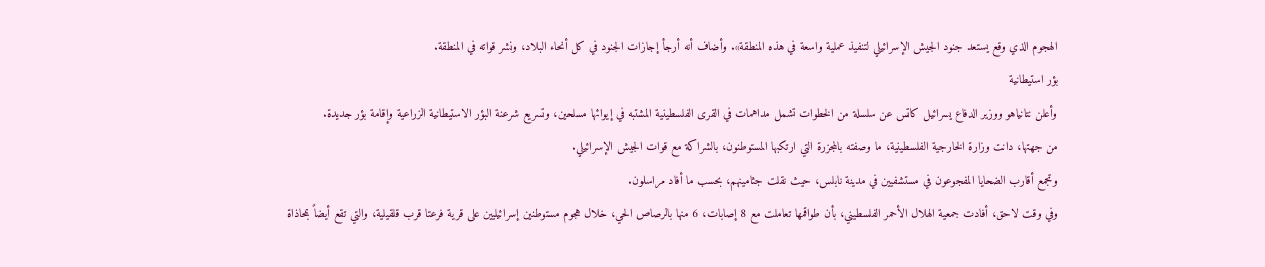الهجوم الذي وقع يستعد جنود الجيش الإسرائيلي لتنفيذ عملية واسعة في هذه المنطقة». وأضاف أنه أرجأ إجازات الجنود في كل أنحاء البلاد، ونشر قواته في المنطقة.
بؤر استيطانية
وأعلن نتانياهو ووزير الدفاع يسرائيل كاتس عن سلسلة من الخطوات تشمل مداهمات في القرى الفلسطينية المشتبه في إيوائها مسلحين، وتسريع شرعنة البؤر الاستيطانية الزراعية وإقامة بؤر جديدة.
من جهتها، دانت وزارة الخارجية الفلسطينية، ما وصفته بالمجزرة التي ارتكبها المستوطنون، بالشراكة مع قوات الجيش الإسرائيلي.
وتجمع أقارب الضحايا المفجوعون في مستشفيين في مدينة نابلس، حيث نقلت جثامينهم، بحسب ما أفاد مراسلون.
وفي وقت لاحق، أفادت جمعية الهلال الأحمر الفلسطيني، بأن طواقمها تعاملت مع 8 إصابات، 6 منها بالرصاص الحي، خلال هجوم مستوطنين إسرائيليين على قرية فرعتا قرب قلقيلية، والتي تقع أيضاً بمحاذاة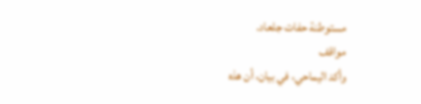مستوطنة حفات جلعاد.
مواقف
وأكد اليماحي، في بيان، أن هذه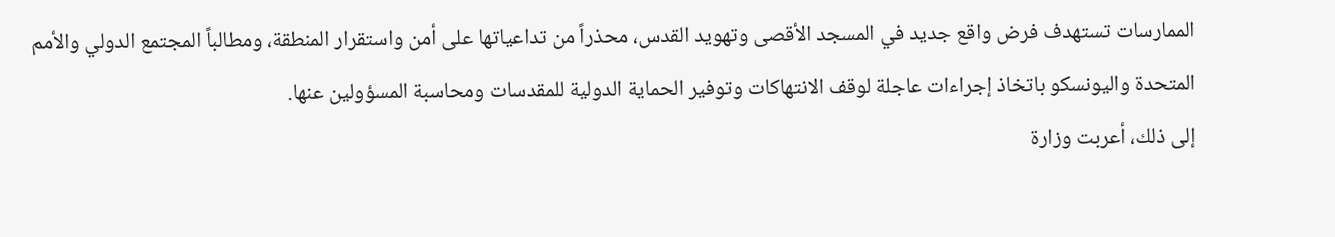الممارسات تستهدف فرض واقع جديد في المسجد الأقصى وتهويد القدس، محذراً من تداعياتها على أمن واستقرار المنطقة، ومطالباً المجتمع الدولي والأمم المتحدة واليونسكو باتخاذ إجراءات عاجلة لوقف الانتهاكات وتوفير الحماية الدولية للمقدسات ومحاسبة المسؤولين عنها.
إلى ذلك، أعربت وزارة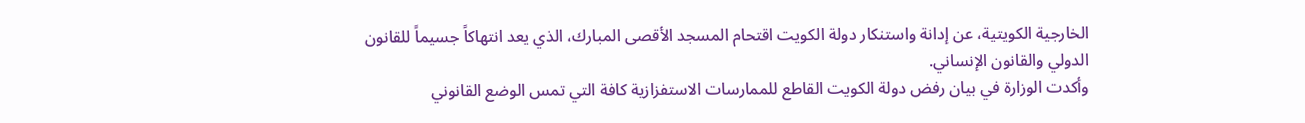الخارجية الكويتية، عن إدانة واستنكار دولة الكويت اقتحام المسجد الأقصى المبارك، الذي يعد انتهاكاً جسيماً للقانون الدولي والقانون الإنساني.
وأكدت الوزارة في بيان رفض دولة الكويت القاطع للممارسات الاستفزازية كافة التي تمس الوضع القانوني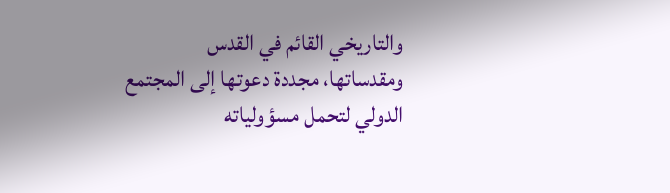والتاريخي القائم في القدس ومقدساتها، مجددة دعوتها إلى المجتمع الدولي لتحمل مسؤولياته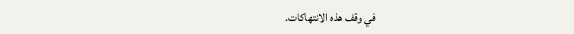في وقف هذه الانتهاكات.